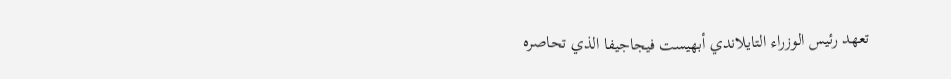تعهد رئيس الوزراء التايلاندي أبهيست فيجاجيفا الذي تحاصره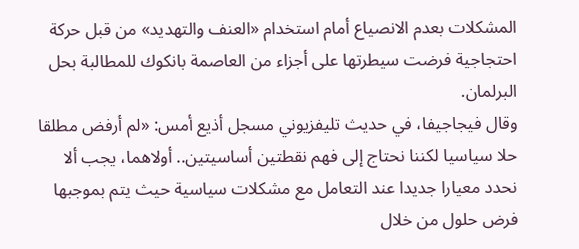المشكلات بعدم الانصياع أمام استخدام «العنف والتهديد» من قبل حركة احتجاجية فرضت سيطرتها على أجزاء من العاصمة بانكوك للمطالبة بحل البرلمان.
وقال فيجاجيفا، في حديث تليفزيوني مسجل أذيع أمس: «لم أرفض مطلقا حلا سياسيا لكننا نحتاج إلى فهم نقطتين أساسيتين.. أولاهما، يجب ألا نحدد معيارا جديدا عند التعامل مع مشكلات سياسية حيث يتم بموجبها فرض حلول من خلال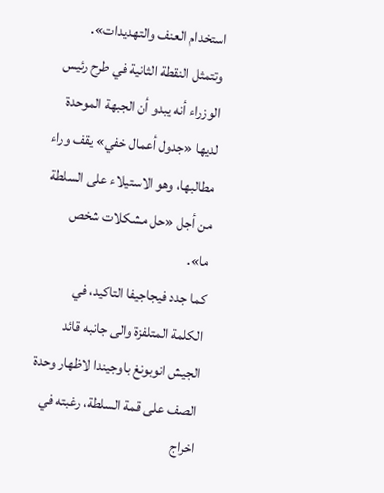استخدام العنف والتهديدات».
وتتمثل النقطة الثانية في طرح رئيس الوزراء أنه يبدو أن الجبهة الموحدة لديها «جدول أعمال خفي» يقف وراء مطالبها، وهو الاستيلاء على السلطة من أجل «حل مشكلات شخص ما».
كما جدد فيجاجيفا التاكيد، في الكلمة المتلفزة والى جانبه قائد الجيش انوبونغ باوجيندا لاظهار وحدة الصف على قمة السلطة، رغبته في اخراج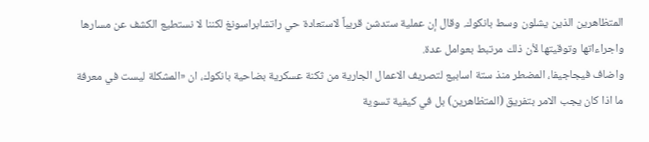المتظاهرين الذين يشلون وسط بانكوك. وقال إن عملية ستدشن قريباً لاستعادة حي راتشابراسونغ لكننا لا نستطيع الكشف عن مسارها واجراءاتها وتوقيتها لأن ذلك مرتبط بعوامل عدة.
واضاف فيجاجيفا، المضطر منذ ستة اسابيع لتصريف الاعمال الجارية من ثكنة عسكرية بضاحية بانكوك، ان «المشكلة ليست في معرفة ما اذا كان يجب الامر بتفريق (المتظاهرين) بل في كيفية تسوية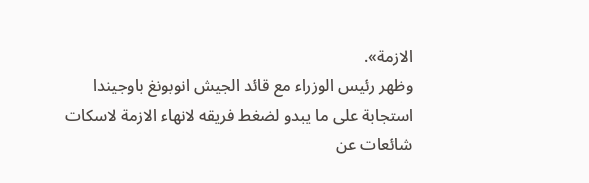الازمة».
وظهر رئيس الوزراء مع قائد الجيش انوبونغ باوجيندا استجابة على ما يبدو لضغط فريقه لانهاء الازمة لاسكات شائعات عن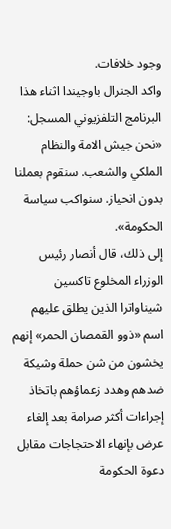وجود خلافات.
واكد الجنرال باوجيندا اثناء هذا البرنامج التلفزيوني المسجل: «نحن جيش الامة والنظام الملكي والشعب. سنقوم بعملنا بدون انحياز. سنواكب سياسة الحكومة».
إلى ذلك، قال أنصار رئيس الوزراء المخلوع تاكسين شيناواترا الذين يطلق عليهم اسم «ذوو القمصان الحمر» إنهم يخشون من شن حملة وشيكة ضدهم وهدد زعماؤهم باتخاذ إجراءات أكثر صرامة بعد إلغاء عرض بإنهاء الاحتجاجات مقابل دعوة الحكومة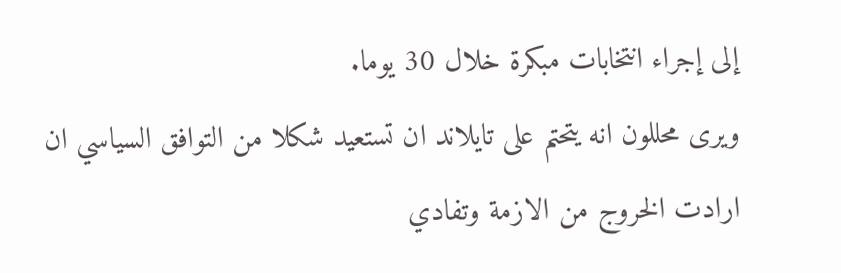إلى إجراء انتخابات مبكرة خلال 30 يوما.
ويرى محللون انه يتحتم على تايلاند ان تستعيد شكلا من التوافق السياسي ان ارادت الخروج من الازمة وتفادي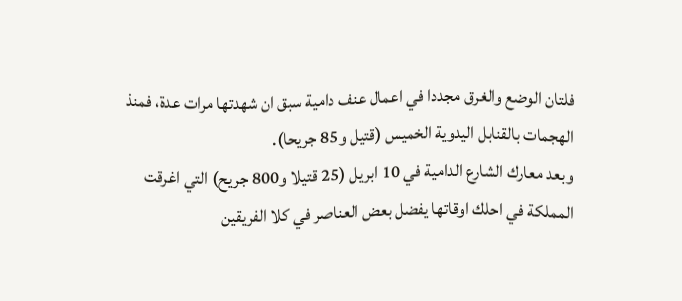فلتان الوضع والغرق مجددا في اعمال عنف دامية سبق ان شهدتها مرات عدة، فمنذ الهجمات بالقنابل اليدوية الخميس (قتيل و85 جريحا).
وبعد معارك الشارع الدامية في 10 ابريل (25 قتيلا و800 جريح) التي اغرقت المملكة في احلك اوقاتها يفضل بعض العناصر في كلا الفريقين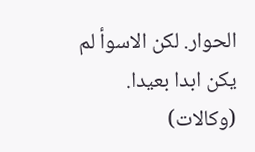الحوار. لكن الاسوأ لم يكن ابدا بعيدا.
(وكالات)